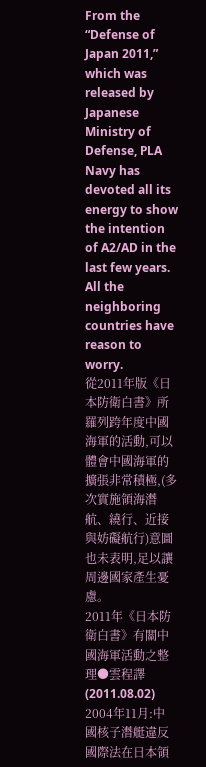From the “Defense of Japan 2011,” which was released by Japanese Ministry of Defense, PLA Navy has devoted all its energy to show the intention of A2/AD in the last few years. All the neighboring countries have reason to worry.
從2011年版《日本防衛白書》所羅列跨年度中國海軍的活動,可以體會中國海軍的擴張非常積極,(多次實施領海潛航、繞行、近接與妨礙航行)意圖也未表明,足以讓周邊國家產生憂慮。
2011年《日本防衛白書》有關中國海軍活動之整理●雲程譯(2011.08.02)
2004年11月:中國核子潛艇違反國際法在日本領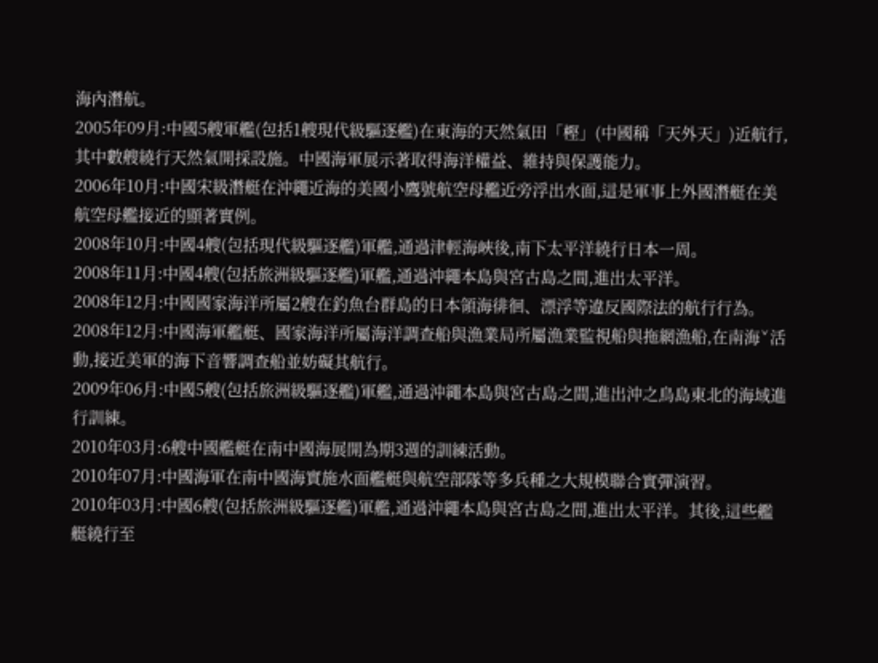海內潛航。
2005年09月:中國5艘軍艦(包括1艘現代級驅逐艦)在東海的天然氣田「樫」(中國稱「天外天」)近航行,其中數艘繞行天然氣開採設施。中國海軍展示著取得海洋權益、維持與保護能力。
2006年10月:中國宋級潛艇在沖繩近海的美國小鷹號航空母艦近旁浮出水面,這是軍事上外國潛艇在美航空母艦接近的顯著實例。
2008年10月:中國4艘(包括現代級驅逐艦)軍艦,通過津輕海峽後,南下太平洋繞行日本一周。
2008年11月:中國4艘(包括旅洲級驅逐艦)軍艦,通過沖繩本島與宮古島之間,進出太平洋。
2008年12月:中國國家海洋所屬2艘在釣魚台群島的日本領海徘徊、漂浮等違反國際法的航行行為。
2008年12月:中國海軍艦艇、國家海洋所屬海洋調查船與漁業局所屬漁業監視船與拖網漁船,在南海ˇ活動,接近美軍的海下音響調查船並妨礙其航行。
2009年06月:中國5艘(包括旅洲級驅逐艦)軍艦,通過沖繩本島與宮古島之間,進出沖之鳥島東北的海域進行訓練。
2010年03月:6艘中國艦艇在南中國海展開為期3週的訓練活動。
2010年07月:中國海軍在南中國海實施水面艦艇與航空部隊等多兵種之大規模聯合實彈演習。
2010年03月:中國6艘(包括旅洲級驅逐艦)軍艦,通過沖繩本島與宮古島之間,進出太平洋。其後,這些艦艇繞行至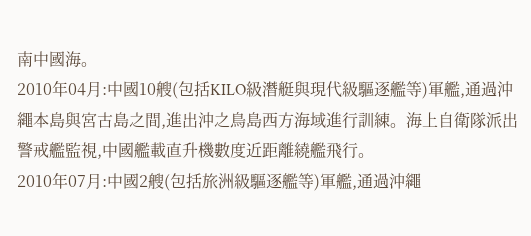南中國海。
2010年04月:中國10艘(包括KILO級潛艇與現代級驅逐艦等)軍艦,通過沖繩本島與宮古島之間,進出沖之鳥島西方海域進行訓練。海上自衛隊派出警戒艦監視,中國艦載直升機數度近距離繞艦飛行。
2010年07月:中國2艘(包括旅洲級驅逐艦等)軍艦,通過沖繩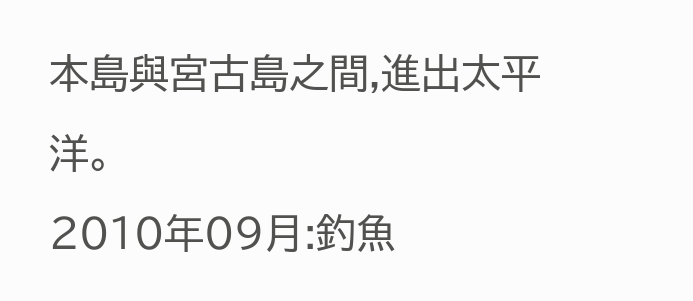本島與宮古島之間,進出太平洋。
2010年09月:釣魚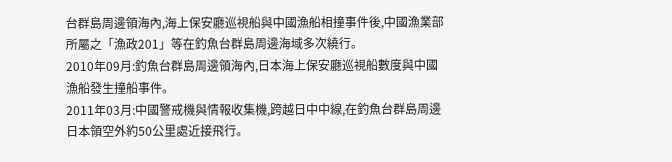台群島周邊領海內,海上保安廳巡視船與中國漁船相撞事件後,中國漁業部所屬之「漁政201」等在釣魚台群島周邊海域多次繞行。
2010年09月:釣魚台群島周邊領海內,日本海上保安廳巡視船數度與中國漁船發生撞船事件。
2011年03月:中國警戒機與情報收集機,跨越日中中線,在釣魚台群島周邊日本領空外約50公里處近接飛行。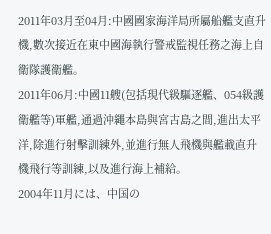2011年03月至04月:中國國家海洋局所屬船艦支直升機,數次接近在東中國海執行警戒監視任務之海上自衛隊護衛艦。
2011年06月:中國11艘(包括現代級驅逐艦、054級護衛艦等)軍艦,通過沖繩本島與宮古島之間,進出太平洋,除進行射擊訓練外,並進行無人飛機與艦載直升機飛行等訓練,以及進行海上補給。
2004年11月には、中国の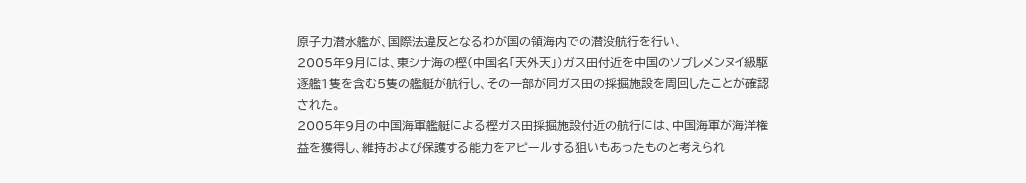原子力潜水艦が、国際法違反となるわが国の領海内での潜没航行を行い、
2005年9月には、東シナ海の樫(中国名「天外天」)ガス田付近を中国のソブレメンヌイ級駆逐艦1隻を含む5隻の艦艇が航行し、その一部が同ガス田の採掘施設を周回したことが確認された。
2005年9月の中国海軍艦艇による樫ガス田採掘施設付近の航行には、中国海軍が海洋権益を獲得し、維持および保護する能力をアピールする狙いもあったものと考えられ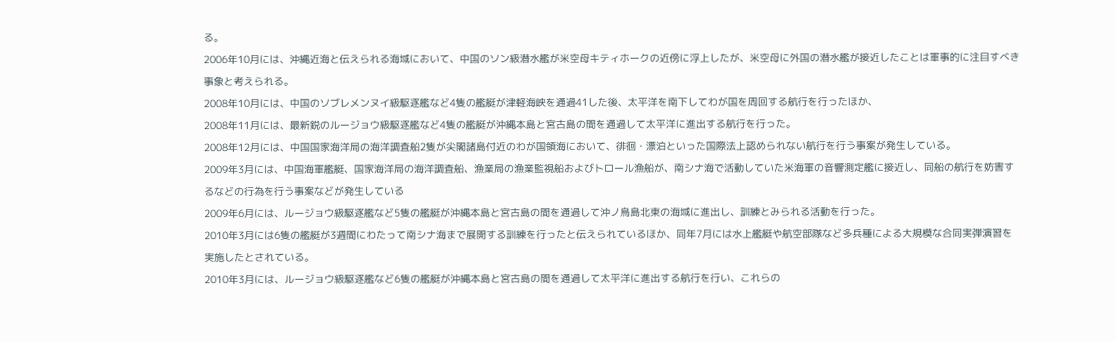る。
2006年10月には、沖縄近海と伝えられる海域において、中国のソン級潜水艦が米空母キティホークの近傍に浮上したが、米空母に外国の潜水艦が接近したことは軍事的に注目すべき事象と考えられる。
2008年10月には、中国のソブレメンヌイ級駆逐艦など4隻の艦艇が津軽海峡を通過41した後、太平洋を南下してわが国を周回する航行を行ったほか、
2008年11月には、最新鋭のルージョウ級駆逐艦など4隻の艦艇が沖縄本島と宮古島の間を通過して太平洋に進出する航行を行った。
2008年12月には、中国国家海洋局の海洋調査船2隻が尖閣諸島付近のわが国領海において、徘徊・漂泊といった国際法上認められない航行を行う事案が発生している。
2009年3月には、中国海軍艦艇、国家海洋局の海洋調査船、漁業局の漁業監視船およびトロール漁船が、南シナ海で活動していた米海軍の音響測定艦に接近し、同船の航行を妨害するなどの行為を行う事案などが発生している
2009年6月には、ルージョウ級駆逐艦など5隻の艦艇が沖縄本島と宮古島の間を通過して沖ノ鳥島北東の海域に進出し、訓練とみられる活動を行った。
2010年3月には6隻の艦艇が3週間にわたって南シナ海まで展開する訓練を行ったと伝えられているほか、同年7月には水上艦艇や航空部隊など多兵種による大規模な合同実弾演習を実施したとされている。
2010年3月には、ルージョウ級駆逐艦など6隻の艦艇が沖縄本島と宮古島の間を通過して太平洋に進出する航行を行い、これらの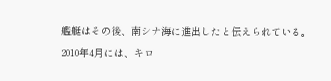艦艇はその後、南シナ海に進出したと伝えられている。
2010年4月には、キロ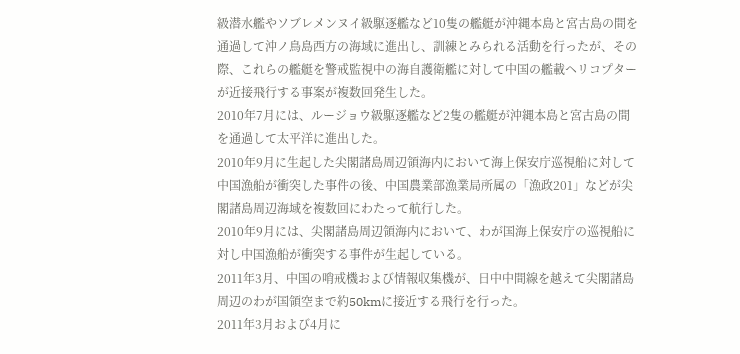級潜水艦やソブレメンヌイ級駆逐艦など10隻の艦艇が沖縄本島と宮古島の間を通過して沖ノ鳥島西方の海域に進出し、訓練とみられる活動を行ったが、その際、これらの艦艇を警戒監視中の海自護衛艦に対して中国の艦載ヘリコプターが近接飛行する事案が複数回発生した。
2010年7月には、ルージョウ級駆逐艦など2隻の艦艇が沖縄本島と宮古島の間を通過して太平洋に進出した。
2010年9月に生起した尖閣諸島周辺領海内において海上保安庁巡視船に対して中国漁船が衝突した事件の後、中国農業部漁業局所属の「漁政201」などが尖閣諸島周辺海域を複数回にわたって航行した。
2010年9月には、尖閣諸島周辺領海内において、わが国海上保安庁の巡視船に対し中国漁船が衝突する事件が生起している。
2011年3月、中国の哨戒機および情報収集機が、日中中間線を越えて尖閣諸島周辺のわが国領空まで約50kmに接近する飛行を行った。
2011年3月および4月に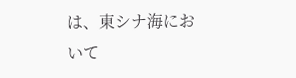は、東シナ海において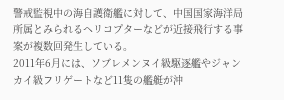警戒監視中の海自護衛艦に対して、中国国家海洋局所属とみられるヘリコプターなどが近接飛行する事案が複数回発生している。
2011年6月には、ソブレメンヌイ級駆逐艦やジャンカイ級フリゲートなど11隻の艦艇が沖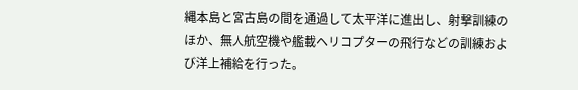縄本島と宮古島の間を通過して太平洋に進出し、射撃訓練のほか、無人航空機や艦載ヘリコプターの飛行などの訓練および洋上補給を行った。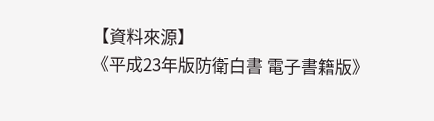【資料來源】
《平成23年版防衛白書 電子書籍版》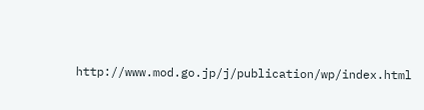http://www.mod.go.jp/j/publication/wp/index.html